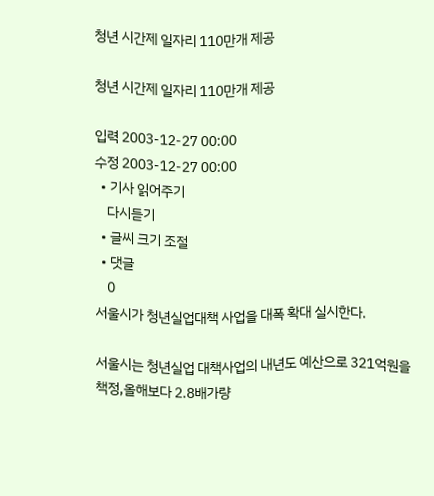청년 시간제 일자리 110만개 제공

청년 시간제 일자리 110만개 제공

입력 2003-12-27 00:00
수정 2003-12-27 00:00
  • 기사 읽어주기
    다시듣기
  • 글씨 크기 조절
  • 댓글
    0
서울시가 청년실업대책 사업을 대폭 확대 실시한다.

서울시는 청년실업 대책사업의 내년도 예산으로 321억원을 책정,올해보다 2.8배가량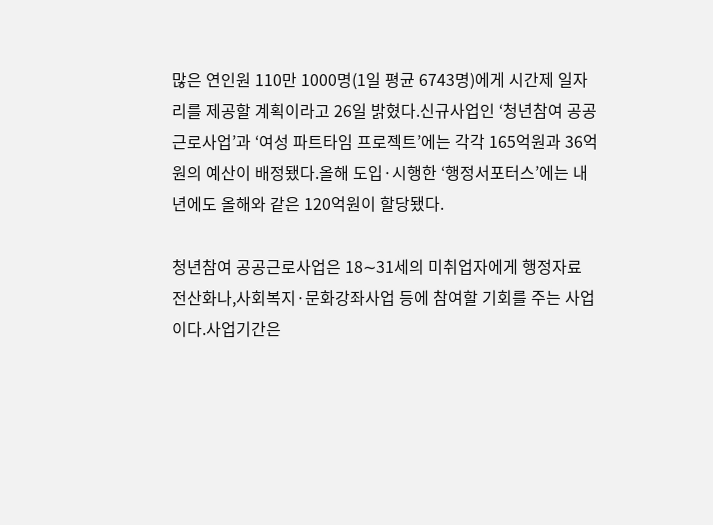많은 연인원 110만 1000명(1일 평균 6743명)에게 시간제 일자리를 제공할 계획이라고 26일 밝혔다.신규사업인 ‘청년참여 공공근로사업’과 ‘여성 파트타임 프로젝트’에는 각각 165억원과 36억원의 예산이 배정됐다.올해 도입·시행한 ‘행정서포터스’에는 내년에도 올해와 같은 120억원이 할당됐다.

청년참여 공공근로사업은 18∼31세의 미취업자에게 행정자료 전산화나,사회복지·문화강좌사업 등에 참여할 기회를 주는 사업이다.사업기간은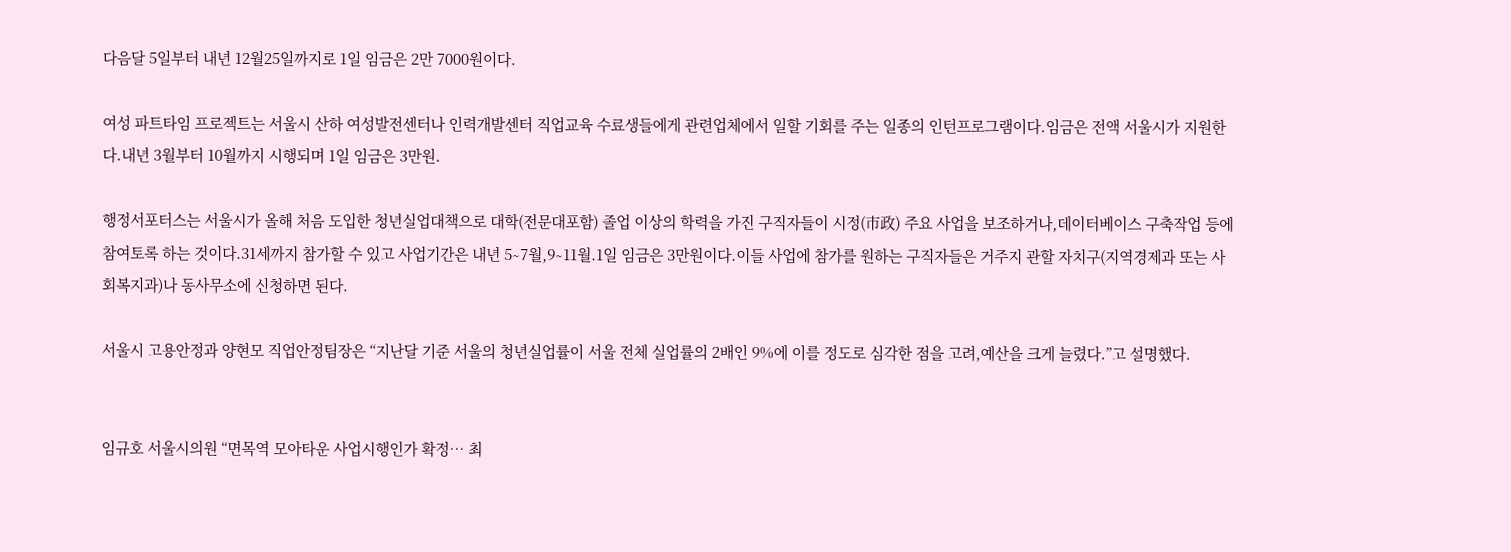다음달 5일부터 내년 12월25일까지로 1일 임금은 2만 7000원이다.

여성 파트타임 프로젝트는 서울시 산하 여성발전센터나 인력개발센터 직업교육 수료생들에게 관련업체에서 일할 기회를 주는 일종의 인턴프로그램이다.임금은 전액 서울시가 지원한다.내년 3월부터 10월까지 시행되며 1일 임금은 3만원.

행정서포터스는 서울시가 올해 처음 도입한 청년실업대책으로 대학(전문대포함) 졸업 이상의 학력을 가진 구직자들이 시정(市政) 주요 사업을 보조하거나,데이터베이스 구축작업 등에 참여토록 하는 것이다.31세까지 참가할 수 있고 사업기간은 내년 5∼7월,9∼11월.1일 임금은 3만원이다.이들 사업에 참가를 원하는 구직자들은 거주지 관할 자치구(지역경제과 또는 사회복지과)나 동사무소에 신청하면 된다.

서울시 고용안정과 양현모 직업안정팀장은 “지난달 기준 서울의 청년실업률이 서울 전체 실업률의 2배인 9%에 이를 정도로 심각한 점을 고려,예산을 크게 늘렸다.”고 설명했다.


임규호 서울시의원 “면목역 모아타운 사업시행인가 확정… 최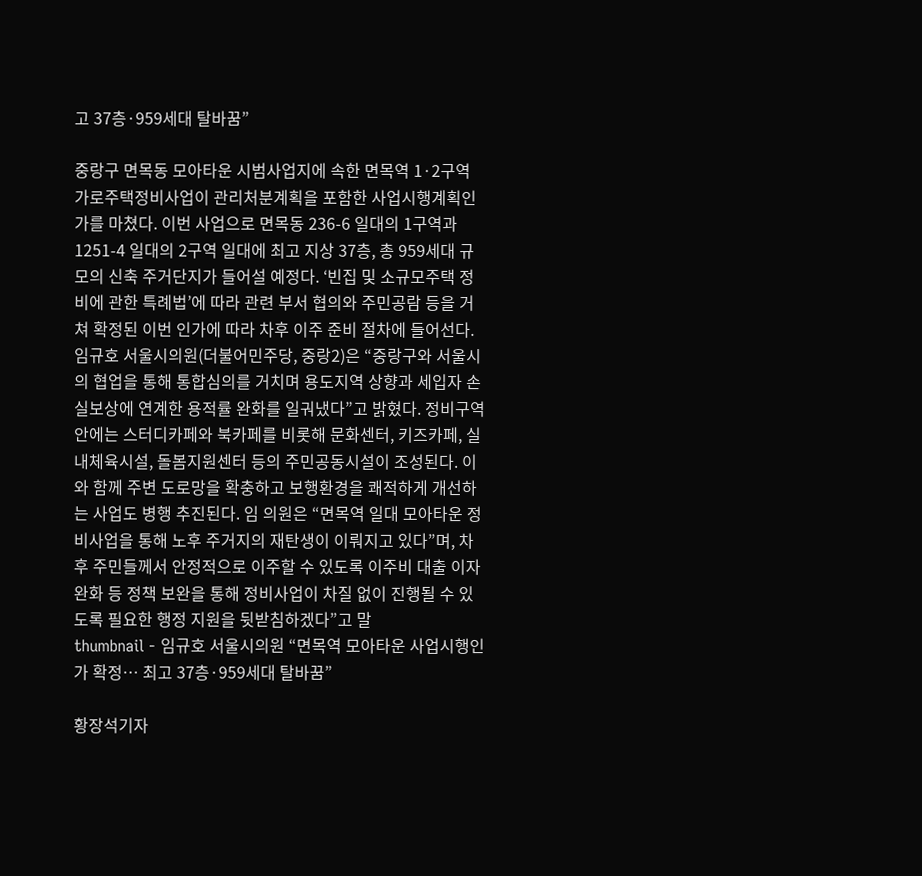고 37층·959세대 탈바꿈”

중랑구 면목동 모아타운 시범사업지에 속한 면목역 1·2구역 가로주택정비사업이 관리처분계획을 포함한 사업시행계획인가를 마쳤다. 이번 사업으로 면목동 236-6 일대의 1구역과 1251-4 일대의 2구역 일대에 최고 지상 37층, 총 959세대 규모의 신축 주거단지가 들어설 예정다. ‘빈집 및 소규모주택 정비에 관한 특례법’에 따라 관련 부서 협의와 주민공람 등을 거쳐 확정된 이번 인가에 따라 차후 이주 준비 절차에 들어선다. 임규호 서울시의원(더불어민주당, 중랑2)은 “중랑구와 서울시의 협업을 통해 통합심의를 거치며 용도지역 상향과 세입자 손실보상에 연계한 용적률 완화를 일궈냈다”고 밝혔다. 정비구역 안에는 스터디카페와 북카페를 비롯해 문화센터, 키즈카페, 실내체육시설, 돌봄지원센터 등의 주민공동시설이 조성된다. 이와 함께 주변 도로망을 확충하고 보행환경을 쾌적하게 개선하는 사업도 병행 추진된다. 임 의원은 “면목역 일대 모아타운 정비사업을 통해 노후 주거지의 재탄생이 이뤄지고 있다”며, 차후 주민들께서 안정적으로 이주할 수 있도록 이주비 대출 이자 완화 등 정책 보완을 통해 정비사업이 차질 없이 진행될 수 있도록 필요한 행정 지원을 뒷받침하겠다”고 말
thumbnail - 임규호 서울시의원 “면목역 모아타운 사업시행인가 확정… 최고 37층·959세대 탈바꿈”

황장석기자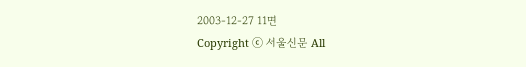2003-12-27 11면
Copyright ⓒ 서울신문 All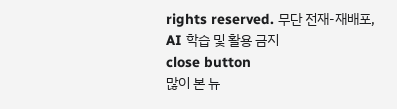rights reserved. 무단 전재-재배포, AI 학습 및 활용 금지
close button
많이 본 뉴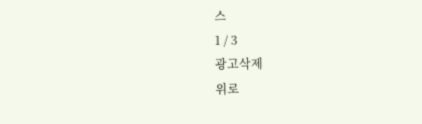스
1 / 3
광고삭제
위로